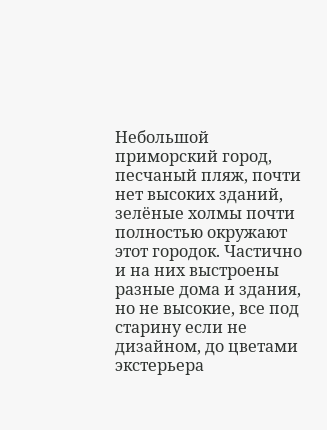Небольшой приморский город, песчаный пляж, почти нет высоких зданий, зелёные холмы почти полностью окружают этот городок. Частично и на них выстроены разные дома и здания, но не высокие, все под старину если не дизайном, до цветами экстерьера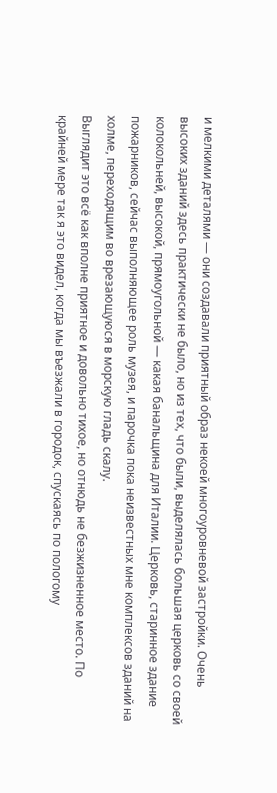и мелкими деталями — они создавали приятный образ некоей многоуровневой застройки. Очень высоких зданий здесь практически не было, но из тех, что были, выделялась большая церковь со своей колокольней, высокой, прямоугольной — какая банальщина для Италии. Церковь, старинное здание пожарников, сейчас выполняющее роль музея, и парочка пока неизвестных мне комплексов зданий на холме, переходящим во врезающуюся в морскую гладь скалу.
Выглядит это всё как вполне приятное и довольно тихое, но отнюдь не безжизненное место. По крайней мере так я это видел, когда мы въезжали в городок, спускаясь по пологому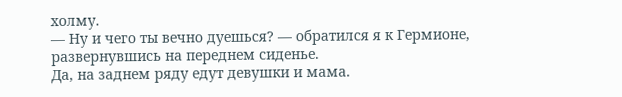холму.
— Ну и чего ты вечно дуешься? — обратился я к Гермионе, развернувшись на переднем сиденье.
Да, на заднем ряду едут девушки и мама.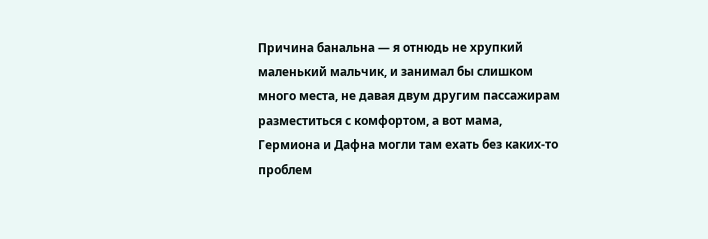Причина банальна — я отнюдь не хрупкий маленький мальчик, и занимал бы слишком много места, не давая двум другим пассажирам разместиться с комфортом, а вот мама, Гермиона и Дафна могли там ехать без каких-то проблем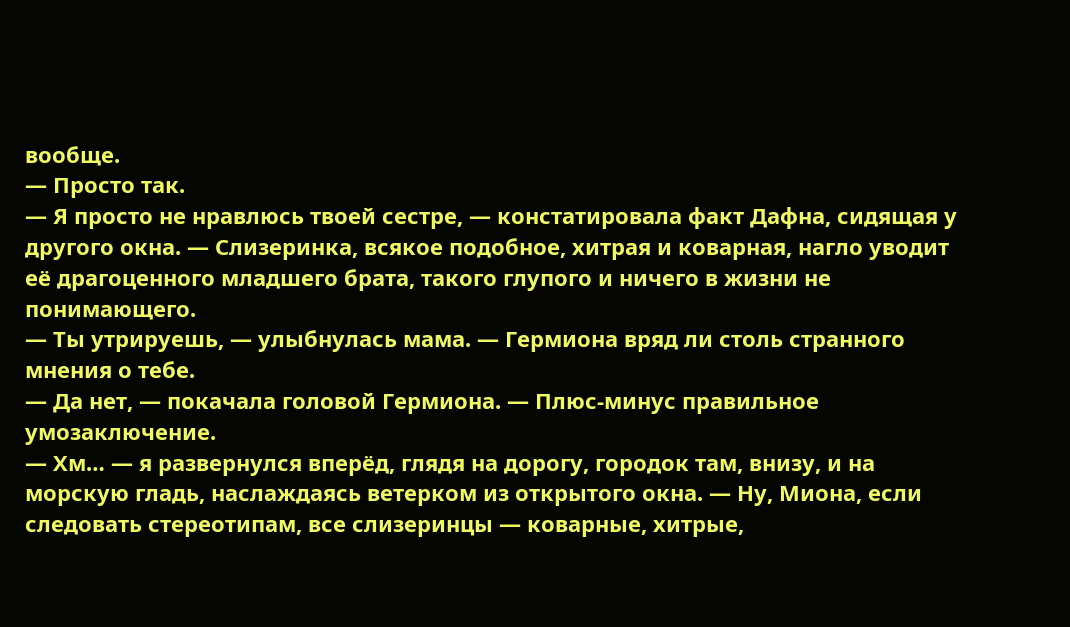вообще.
— Просто так.
— Я просто не нравлюсь твоей сестре, — констатировала факт Дафна, сидящая у другого окна. — Слизеринка, всякое подобное, хитрая и коварная, нагло уводит её драгоценного младшего брата, такого глупого и ничего в жизни не понимающего.
— Ты утрируешь, — улыбнулась мама. — Гермиона вряд ли столь странного мнения о тебе.
— Да нет, — покачала головой Гермиона. — Плюс-минус правильное умозаключение.
— Хм… — я развернулся вперёд, глядя на дорогу, городок там, внизу, и на морскую гладь, наслаждаясь ветерком из открытого окна. — Ну, Миона, если следовать стереотипам, все слизеринцы — коварные, хитрые,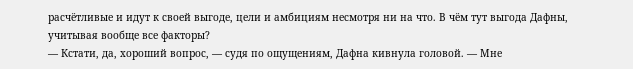расчётливые и идут к своей выгоде, цели и амбициям несмотря ни на что. В чём тут выгода Дафны, учитывая вообще все факторы?
— Кстати, да, хороший вопрос, — судя по ощущениям, Дафна кивнула головой. — Мне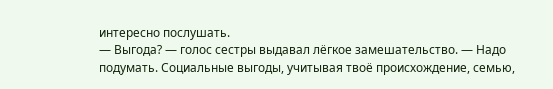интересно послушать.
— Выгода? — голос сестры выдавал лёгкое замешательство. — Надо подумать. Социальные выгоды, учитывая твоё происхождение, семью,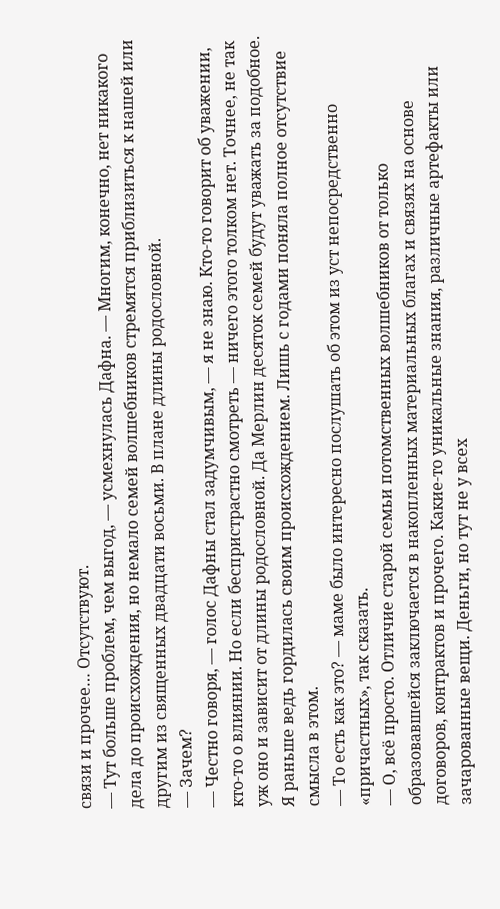связи и прочее… Отсутствуют.
— Тут больше проблем, чем выгод, — усмехнулась Дафна. — Многим, конечно, нет никакого дела до происхождения, но немало семей волшебников стремятся приблизиться к нашей или другим из священных двадцати восьми. В плане длины родословной.
— Зачем?
— Честно говоря, — голос Дафны стал задумчивым, — я не знаю. Кто-то говорит об уважении, кто-то о влиянии. Но если беспристрастно смотреть — ничего этого толком нет. Точнее, не так уж оно и зависит от длины родословной. Да Мерлин десяток семей будут уважать за подобное. Я раньше ведь гордилась своим происхождением. Лишь с годами поняла полное отсутствие смысла в этом.
— То есть как это? — маме было интересно послушать об этом из уст непосредственно «причастных», так сказать.
— О, всё просто. Отличие старой семьи потомственных волшебников от только образовавшейся заключается в накопленных материальных благах и связях на основе договоров, контрактов и прочего. Какие-то уникальные знания, различные артефакты или зачарованные вещи. Деньги, но тут не у всех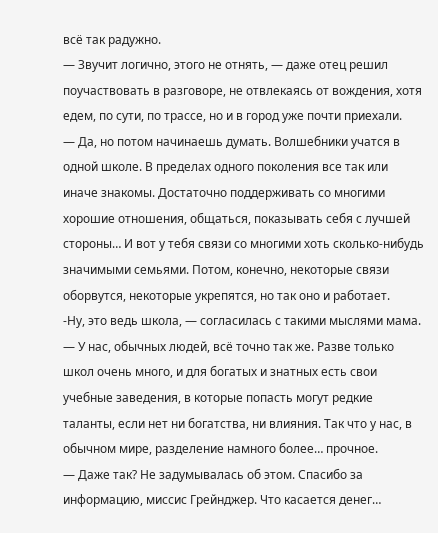всё так радужно.
— Звучит логично, этого не отнять, — даже отец решил поучаствовать в разговоре, не отвлекаясь от вождения, хотя едем, по сути, по трассе, но и в город уже почти приехали.
— Да, но потом начинаешь думать. Волшебники учатся в одной школе. В пределах одного поколения все так или иначе знакомы. Достаточно поддерживать со многими хорошие отношения, общаться, показывать себя с лучшей стороны… И вот у тебя связи со многими хоть сколько-нибудь значимыми семьями. Потом, конечно, некоторые связи оборвутся, некоторые укрепятся, но так оно и работает.
-Ну, это ведь школа, — согласилась с такими мыслями мама. — У нас, обычных людей, всё точно так же. Разве только школ очень много, и для богатых и знатных есть свои учебные заведения, в которые попасть могут редкие таланты, если нет ни богатства, ни влияния. Так что у нас, в обычном мире, разделение намного более… прочное.
— Даже так? Не задумывалась об этом. Спасибо за информацию, миссис Грейнджер. Что касается денег…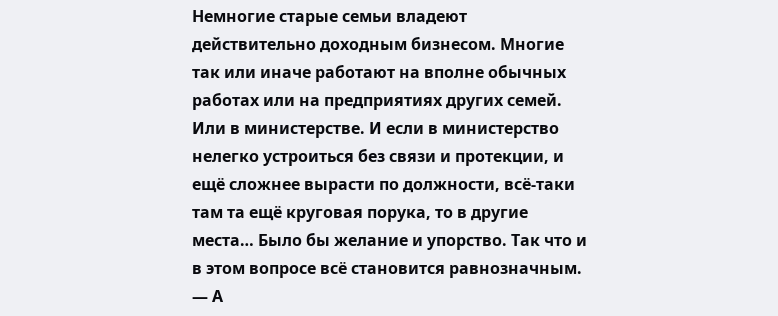Немногие старые семьи владеют действительно доходным бизнесом. Многие так или иначе работают на вполне обычных работах или на предприятиях других семей. Или в министерстве. И если в министерство нелегко устроиться без связи и протекции, и ещё сложнее вырасти по должности, всё-таки там та ещё круговая порука, то в другие места… Было бы желание и упорство. Так что и в этом вопросе всё становится равнозначным.
— А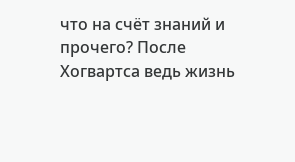что на счёт знаний и прочего? После Хогвартса ведь жизнь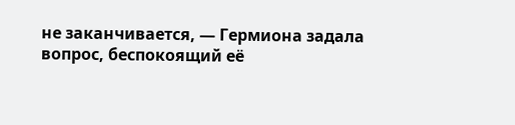не заканчивается, — Гермиона задала вопрос, беспокоящий её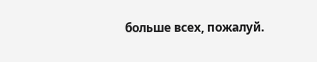больше всех, пожалуй.